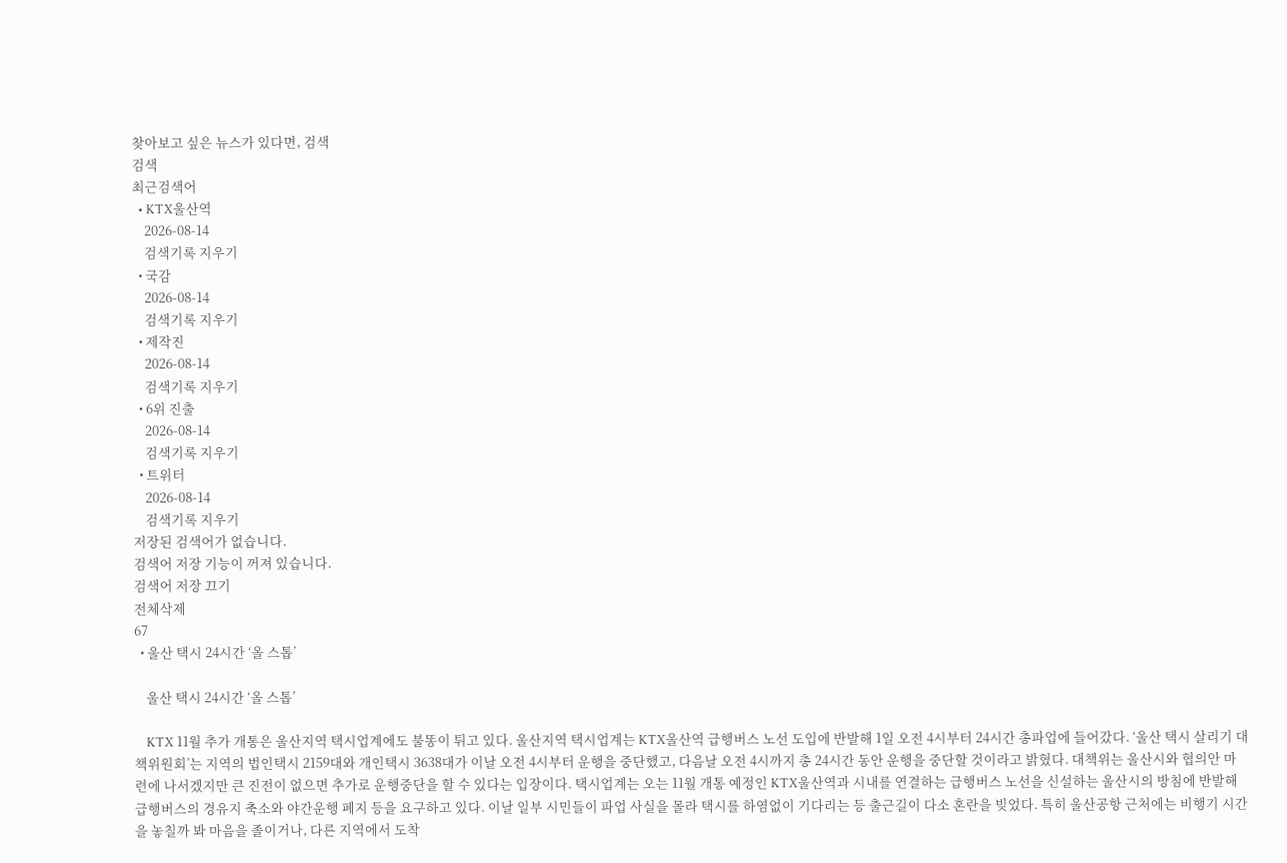찾아보고 싶은 뉴스가 있다면, 검색
검색
최근검색어
  • KTX울산역
    2026-08-14
    검색기록 지우기
  • 국감
    2026-08-14
    검색기록 지우기
  • 제작진
    2026-08-14
    검색기록 지우기
  • 6위 진출
    2026-08-14
    검색기록 지우기
  • 트위터
    2026-08-14
    검색기록 지우기
저장된 검색어가 없습니다.
검색어 저장 기능이 꺼져 있습니다.
검색어 저장 끄기
전체삭제
67
  • 울산 택시 24시간 ‘올 스톱’

    울산 택시 24시간 ‘올 스톱’

    KTX 11월 추가 개통은 울산지역 택시업계에도 불똥이 튀고 있다. 울산지역 택시업계는 KTX울산역 급행버스 노선 도입에 반발해 1일 오전 4시부터 24시간 총파업에 들어갔다. ‘울산 택시 살리기 대책위원회’는 지역의 법인택시 2159대와 개인택시 3638대가 이날 오전 4시부터 운행을 중단했고, 다음날 오전 4시까지 총 24시간 동안 운행을 중단할 것이라고 밝혔다. 대책위는 울산시와 협의안 마련에 나서겠지만 큰 진전이 없으면 추가로 운행중단을 할 수 있다는 입장이다. 택시업계는 오는 11월 개통 예정인 KTX울산역과 시내를 연결하는 급행버스 노선을 신설하는 울산시의 방침에 반발해 급행버스의 경유지 축소와 야간운행 폐지 등을 요구하고 있다. 이날 일부 시민들이 파업 사실을 몰라 택시를 하염없이 기다리는 등 출근길이 다소 혼란을 빚었다. 특히 울산공항 근처에는 비행기 시간을 놓칠까 봐 마음을 졸이거나, 다른 지역에서 도착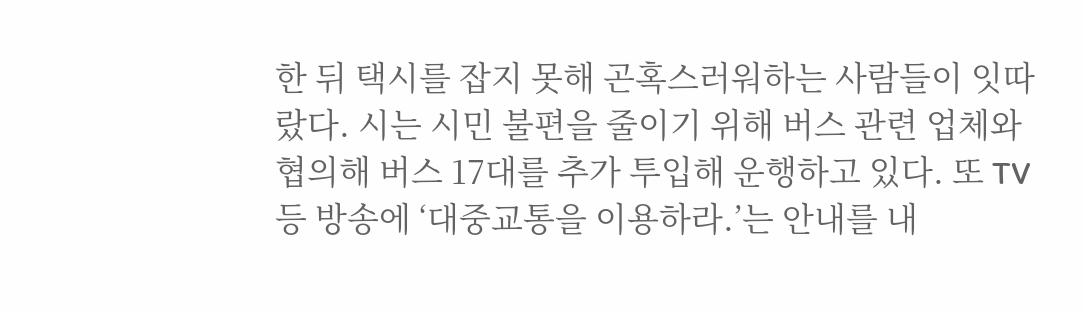한 뒤 택시를 잡지 못해 곤혹스러워하는 사람들이 잇따랐다. 시는 시민 불편을 줄이기 위해 버스 관련 업체와 협의해 버스 17대를 추가 투입해 운행하고 있다. 또 TV 등 방송에 ‘대중교통을 이용하라.’는 안내를 내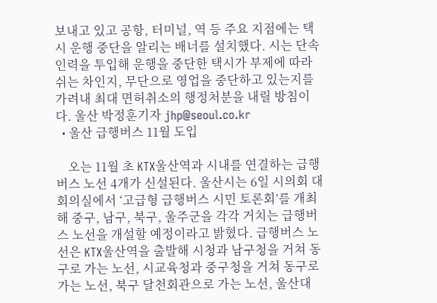보내고 있고 공항, 터미널, 역 등 주요 지점에는 택시 운행 중단을 알리는 배너를 설치했다. 시는 단속 인력을 투입해 운행을 중단한 택시가 부제에 따라 쉬는 차인지, 무단으로 영업을 중단하고 있는지를 가려내 최대 면허취소의 행정처분을 내릴 방침이다. 울산 박정훈기자 jhp@seoul.co.kr
  • 울산 급행버스 11월 도입

    오는 11월 초 KTX울산역과 시내를 연결하는 급행버스 노선 4개가 신설된다. 울산시는 6일 시의회 대회의실에서 ‘고급형 급행버스 시민 토론회’를 개최해 중구, 남구, 북구, 울주군을 각각 거치는 급행버스 노선을 개설할 예정이라고 밝혔다. 급행버스 노선은 KTX울산역을 출발해 시청과 남구청을 거쳐 동구로 가는 노선, 시교육청과 중구청을 거쳐 동구로 가는 노선, 북구 달천회관으로 가는 노선, 울산대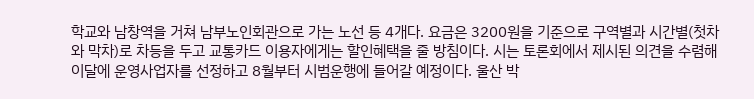학교와 남창역을 거쳐 남부노인회관으로 가는 노선 등 4개다. 요금은 3200원을 기준으로 구역별과 시간별(첫차와 막차)로 차등을 두고 교통카드 이용자에게는 할인혜택을 줄 방침이다. 시는 토론회에서 제시된 의견을 수렴해 이달에 운영사업자를 선정하고 8월부터 시범운행에 들어갈 예정이다. 울산 박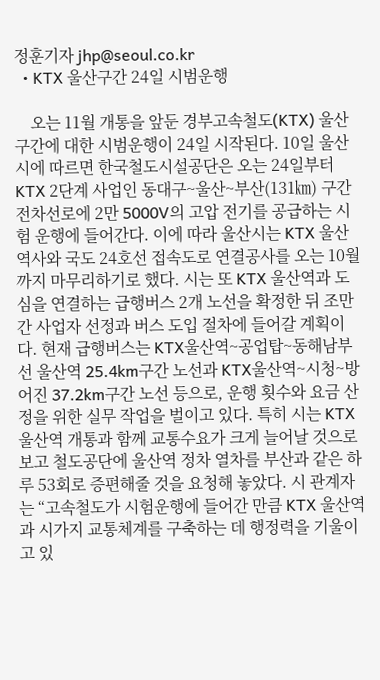정훈기자 jhp@seoul.co.kr
  • KTX 울산구간 24일 시범운행

    오는 11월 개통을 앞둔 경부고속철도(KTX) 울산구간에 대한 시범운행이 24일 시작된다. 10일 울산시에 따르면 한국철도시설공단은 오는 24일부터 KTX 2단계 사업인 동대구~울산~부산(131㎞) 구간 전차선로에 2만 5000V의 고압 전기를 공급하는 시험 운행에 들어간다. 이에 따라 울산시는 KTX 울산역사와 국도 24호선 접속도로 연결공사를 오는 10월까지 마무리하기로 했다. 시는 또 KTX 울산역과 도심을 연결하는 급행버스 2개 노선을 확정한 뒤 조만간 사업자 선정과 버스 도입 절차에 들어갈 계획이다. 현재 급행버스는 KTX울산역~공업탑~동해남부선 울산역 25.4km구간 노선과 KTX울산역~시청~방어진 37.2km구간 노선 등으로, 운행 횟수와 요금 산정을 위한 실무 작업을 벌이고 있다. 특히 시는 KTX 울산역 개통과 함께 교통수요가 크게 늘어날 것으로 보고 철도공단에 울산역 정차 열차를 부산과 같은 하루 53회로 증편해줄 것을 요청해 놓았다. 시 관계자는 “고속철도가 시험운행에 들어간 만큼 KTX 울산역과 시가지 교통체계를 구축하는 데 행정력을 기울이고 있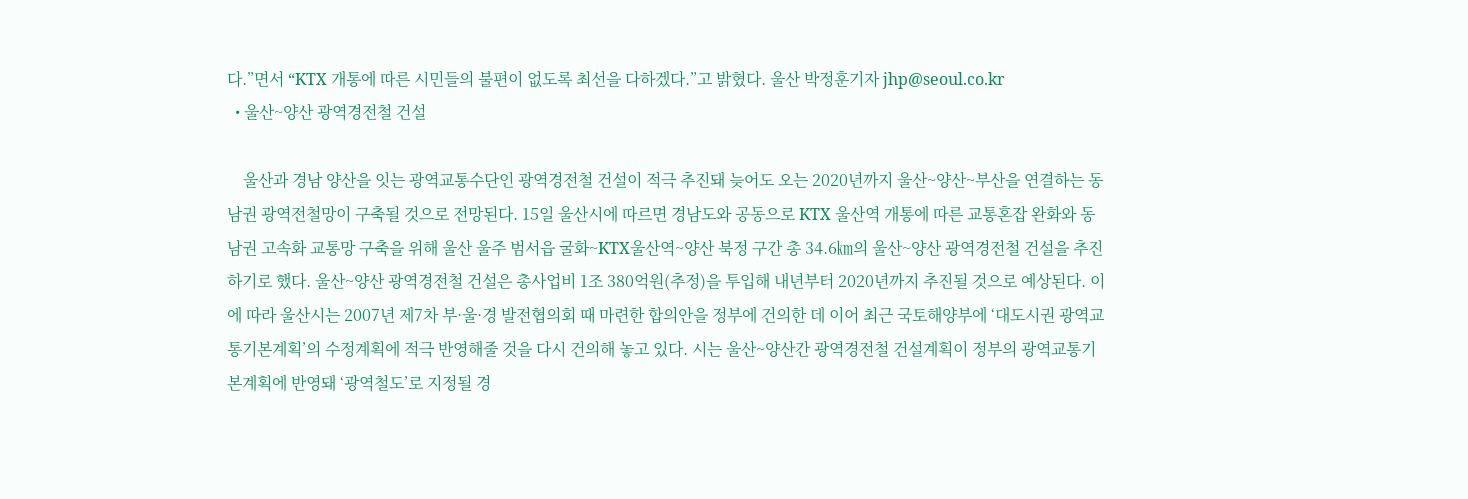다.”면서 “KTX 개통에 따른 시민들의 불편이 없도록 최선을 다하겠다.”고 밝혔다. 울산 박정훈기자 jhp@seoul.co.kr
  • 울산~양산 광역경전철 건설

    울산과 경남 양산을 잇는 광역교통수단인 광역경전철 건설이 적극 추진돼 늦어도 오는 2020년까지 울산~양산~부산을 연결하는 동남권 광역전철망이 구축될 것으로 전망된다. 15일 울산시에 따르면 경남도와 공동으로 KTX 울산역 개통에 따른 교통혼잡 완화와 동남권 고속화 교통망 구축을 위해 울산 울주 범서읍 굴화~KTX울산역~양산 북정 구간 총 34.6㎞의 울산~양산 광역경전철 건설을 추진하기로 했다. 울산~양산 광역경전철 건설은 총사업비 1조 380억원(추정)을 투입해 내년부터 2020년까지 추진될 것으로 예상된다. 이에 따라 울산시는 2007년 제7차 부·울·경 발전협의회 때 마련한 합의안을 정부에 건의한 데 이어 최근 국토해양부에 ‘대도시권 광역교통기본계획’의 수정계획에 적극 반영해줄 것을 다시 건의해 놓고 있다. 시는 울산~양산간 광역경전철 건설계획이 정부의 광역교통기본계획에 반영돼 ‘광역철도’로 지정될 경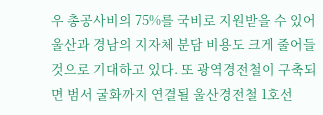우 총공사비의 75%를 국비로 지원받을 수 있어 울산과 경남의 지자체 분담 비용도 크게 줄어들 것으로 기대하고 있다. 또 광역경전철이 구축되면 범서 굴화까지 연결될 울산경전철 1호선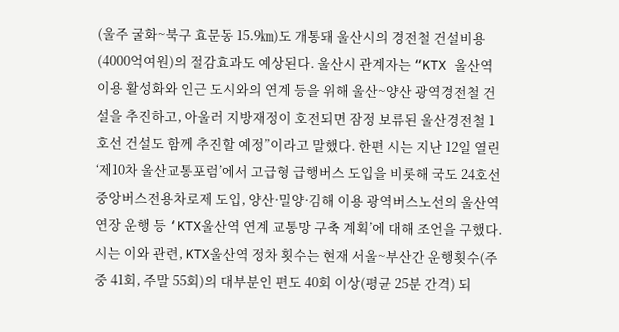(울주 굴화~북구 효문동 15.9㎞)도 개통돼 울산시의 경전철 건설비용(4000억여원)의 절감효과도 예상된다. 울산시 관계자는 “KTX 울산역 이용 활성화와 인근 도시와의 연계 등을 위해 울산~양산 광역경전철 건설을 추진하고, 아울러 지방재정이 호전되면 잠정 보류된 울산경전철 1호선 건설도 함께 추진할 예정”이라고 말했다. 한편 시는 지난 12일 열린 ‘제10차 울산교통포럼’에서 고급형 급행버스 도입을 비롯해 국도 24호선 중앙버스전용차로제 도입, 양산·밀양·김해 이용 광역버스노선의 울산역 연장 운행 등 ‘KTX울산역 연계 교통망 구축 계획’에 대해 조언을 구했다. 시는 이와 관련, KTX울산역 정차 횟수는 현재 서울~부산간 운행횟수(주중 41회, 주말 55회)의 대부분인 편도 40회 이상(평균 25분 간격) 되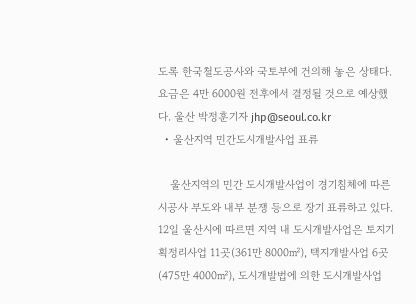도록 한국철도공사와 국토부에 건의해 놓은 상태다. 요금은 4만 6000원 전후에서 결정될 것으로 예상했다. 울산 박정훈기자 jhp@seoul.co.kr
  • 울산지역 민간도시개발사업 표류

    울산지역의 민간 도시개발사업이 경기침체에 따른 시공사 부도와 내부 분쟁 등으로 장기 표류하고 있다. 12일 울산시에 따르면 지역 내 도시개발사업은 토지기획정리사업 11곳(361만 8000㎡), 택지개발사업 6곳(475만 4000㎡), 도시개발법에 의한 도시개발사업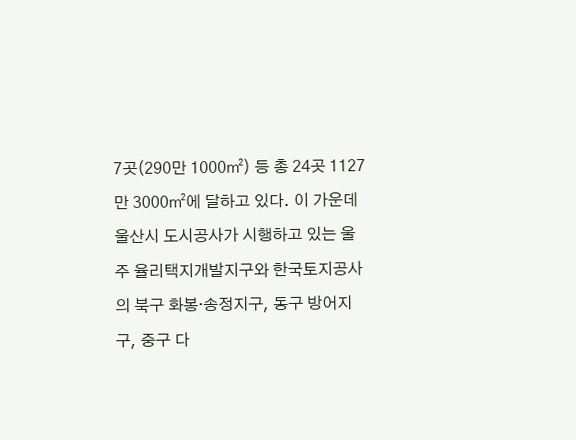7곳(290만 1000㎡) 등 총 24곳 1127만 3000㎡에 달하고 있다. 이 가운데 울산시 도시공사가 시행하고 있는 울주 율리택지개발지구와 한국토지공사의 북구 화봉·송정지구, 동구 방어지구, 중구 다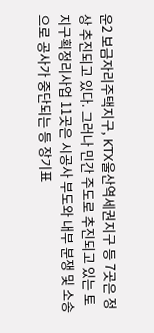운2 보금자리주택지구, KTX울산역세권지구 등 7곳은 정상 추진되고 있다. 그러나 민간 주도로 추진되고 있는 토지구획정리사업 11곳은 시공사 부도와 내부 분쟁 및 소송으로 공사가 중단되는 등 장기표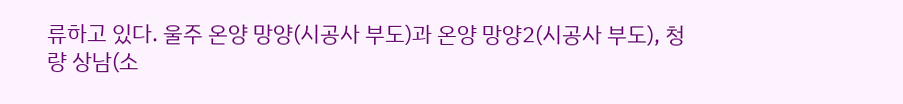류하고 있다. 울주 온양 망양(시공사 부도)과 온양 망양2(시공사 부도), 청량 상남(소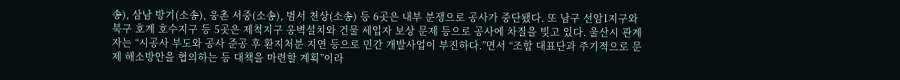송), 삼남 방기(소송), 웅촌 서중(소송), 범서 천상(소송) 등 6곳은 내부 분쟁으로 공사가 중단됐다. 또 남구 선암1지구와 북구 호계 호수지구 등 5곳은 제척지구 옹벽설치와 건물 세입자 보상 문제 등으로 공사에 차질을 빚고 있다. 울산시 관계자는 “시공사 부도와 공사 준공 후 환지처분 지연 등으로 민간 개발사업이 부진하다.”면서 “조합 대표단과 주기적으로 문제 해소방안을 협의하는 등 대책을 마련할 계획”이라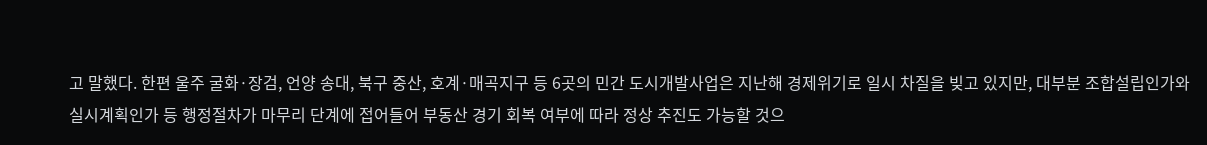고 말했다. 한편 울주 굴화·장검, 언양 송대, 북구 중산, 호계·매곡지구 등 6곳의 민간 도시개발사업은 지난해 경제위기로 일시 차질을 빚고 있지만, 대부분 조합설립인가와 실시계획인가 등 행정절차가 마무리 단계에 접어들어 부동산 경기 회복 여부에 따라 정상 추진도 가능할 것으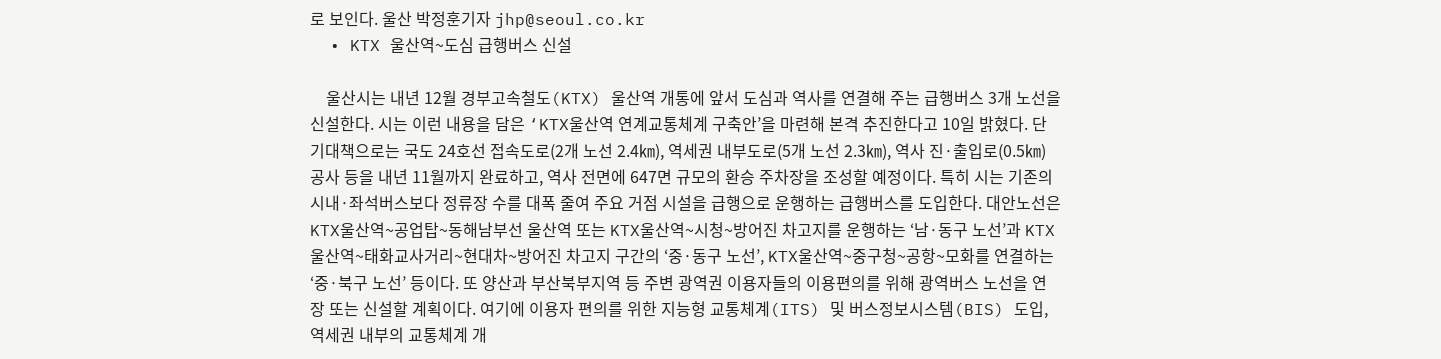로 보인다. 울산 박정훈기자 jhp@seoul.co.kr
  • KTX 울산역~도심 급행버스 신설

    울산시는 내년 12월 경부고속철도(KTX) 울산역 개통에 앞서 도심과 역사를 연결해 주는 급행버스 3개 노선을 신설한다. 시는 이런 내용을 담은 ‘KTX울산역 연계교통체계 구축안’을 마련해 본격 추진한다고 10일 밝혔다. 단기대책으로는 국도 24호선 접속도로(2개 노선 2.4㎞), 역세권 내부도로(5개 노선 2.3㎞), 역사 진·출입로(0.5㎞) 공사 등을 내년 11월까지 완료하고, 역사 전면에 647면 규모의 환승 주차장을 조성할 예정이다. 특히 시는 기존의 시내·좌석버스보다 정류장 수를 대폭 줄여 주요 거점 시설을 급행으로 운행하는 급행버스를 도입한다. 대안노선은 KTX울산역~공업탑~동해남부선 울산역 또는 KTX울산역~시청~방어진 차고지를 운행하는 ‘남·동구 노선’과 KTX울산역~태화교사거리~현대차~방어진 차고지 구간의 ‘중·동구 노선’, KTX울산역~중구청~공항~모화를 연결하는 ‘중·북구 노선’ 등이다. 또 양산과 부산북부지역 등 주변 광역권 이용자들의 이용편의를 위해 광역버스 노선을 연장 또는 신설할 계획이다. 여기에 이용자 편의를 위한 지능형 교통체계(ITS) 및 버스정보시스템(BIS) 도입, 역세권 내부의 교통체계 개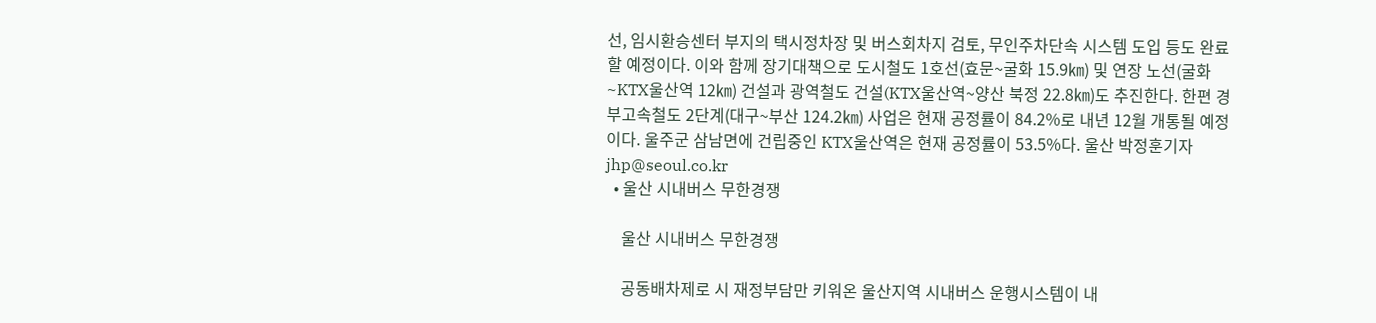선, 임시환승센터 부지의 택시정차장 및 버스회차지 검토, 무인주차단속 시스템 도입 등도 완료할 예정이다. 이와 함께 장기대책으로 도시철도 1호선(효문~굴화 15.9㎞) 및 연장 노선(굴화~KTX울산역 12㎞) 건설과 광역철도 건설(KTX울산역~양산 북정 22.8㎞)도 추진한다. 한편 경부고속철도 2단계(대구~부산 124.2㎞) 사업은 현재 공정률이 84.2%로 내년 12월 개통될 예정이다. 울주군 삼남면에 건립중인 KTX울산역은 현재 공정률이 53.5%다. 울산 박정훈기자 jhp@seoul.co.kr
  • 울산 시내버스 무한경쟁

    울산 시내버스 무한경쟁

    공동배차제로 시 재정부담만 키워온 울산지역 시내버스 운행시스템이 내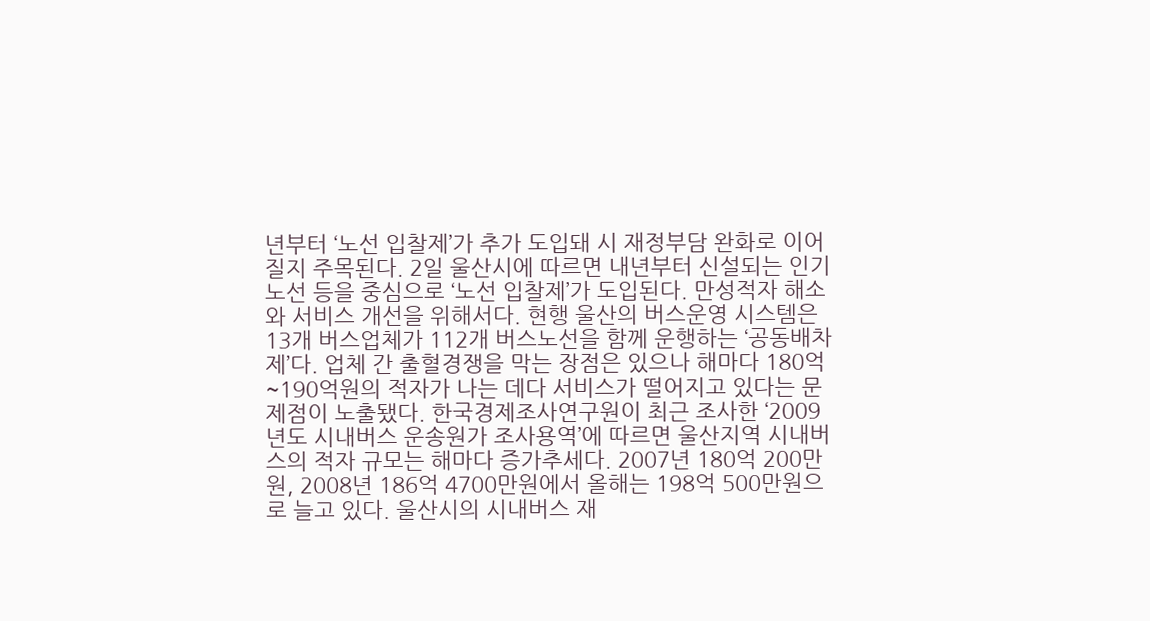년부터 ‘노선 입찰제’가 추가 도입돼 시 재정부담 완화로 이어질지 주목된다. 2일 울산시에 따르면 내년부터 신설되는 인기노선 등을 중심으로 ‘노선 입찰제’가 도입된다. 만성적자 해소와 서비스 개선을 위해서다. 현행 울산의 버스운영 시스템은 13개 버스업체가 112개 버스노선을 함께 운행하는 ‘공동배차제’다. 업체 간 출혈경쟁을 막는 장점은 있으나 해마다 180억~190억원의 적자가 나는 데다 서비스가 떨어지고 있다는 문제점이 노출됐다. 한국경제조사연구원이 최근 조사한 ‘2009년도 시내버스 운송원가 조사용역’에 따르면 울산지역 시내버스의 적자 규모는 해마다 증가추세다. 2007년 180억 200만원, 2008년 186억 4700만원에서 올해는 198억 500만원으로 늘고 있다. 울산시의 시내버스 재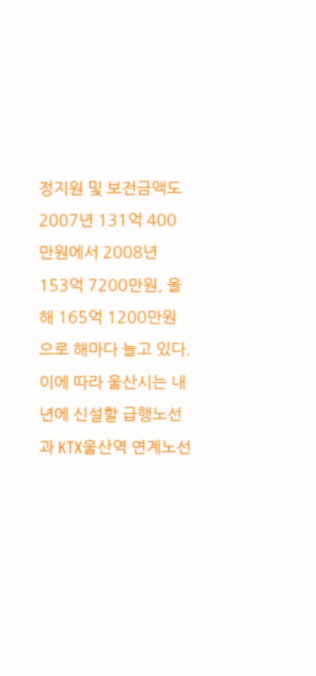정지원 및 보전금액도 2007년 131억 400만원에서 2008년 153억 7200만원, 올해 165억 1200만원으로 해마다 늘고 있다. 이에 따라 울산시는 내년에 신설할 급행노선과 KTX울산역 연계노선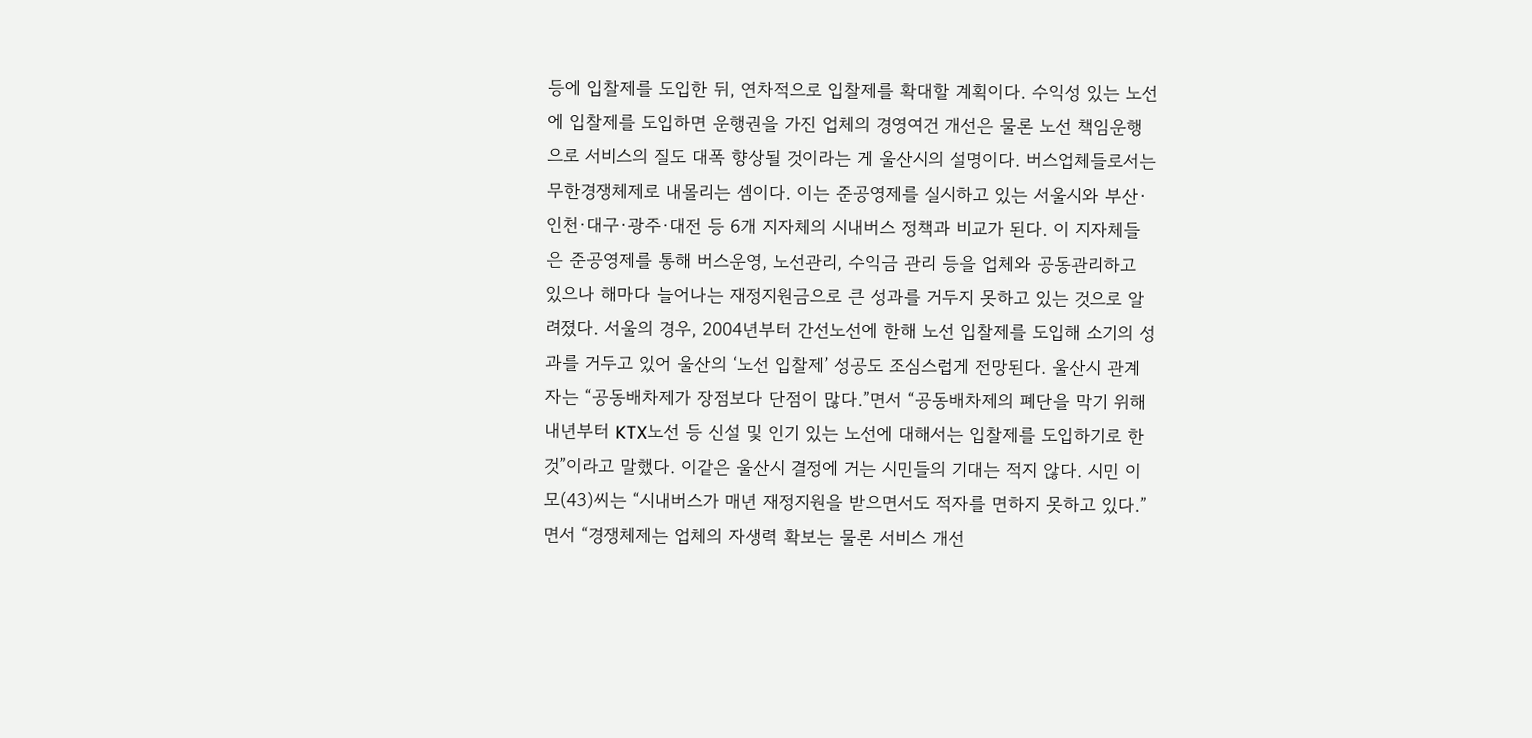등에 입찰제를 도입한 뒤, 연차적으로 입찰제를 확대할 계획이다. 수익성 있는 노선에 입찰제를 도입하면 운행권을 가진 업체의 경영여건 개선은 물론 노선 책임운행으로 서비스의 질도 대폭 향상될 것이라는 게 울산시의 설명이다. 버스업체들로서는 무한경쟁체제로 내몰리는 셈이다. 이는 준공영제를 실시하고 있는 서울시와 부산·인천·대구·광주·대전 등 6개 지자체의 시내버스 정책과 비교가 된다. 이 지자체들은 준공영제를 통해 버스운영, 노선관리, 수익금 관리 등을 업체와 공동관리하고 있으나 해마다 늘어나는 재정지원금으로 큰 성과를 거두지 못하고 있는 것으로 알려졌다. 서울의 경우, 2004년부터 간선노선에 한해 노선 입찰제를 도입해 소기의 성과를 거두고 있어 울산의 ‘노선 입찰제’ 성공도 조심스럽게 전망된다. 울산시 관계자는 “공동배차제가 장점보다 단점이 많다.”면서 “공동배차제의 폐단을 막기 위해 내년부터 KTX노선 등 신설 및 인기 있는 노선에 대해서는 입찰제를 도입하기로 한 것”이라고 말했다. 이같은 울산시 결정에 거는 시민들의 기대는 적지 않다. 시민 이모(43)씨는 “시내버스가 매년 재정지원을 받으면서도 적자를 면하지 못하고 있다.”면서 “경쟁체제는 업체의 자생력 확보는 물론 서비스 개선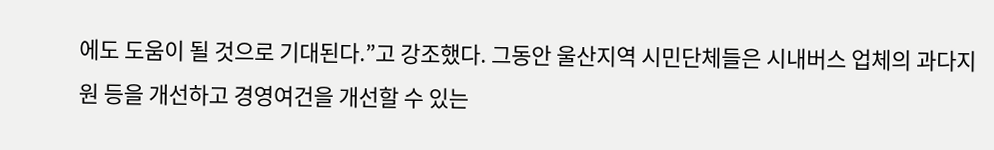에도 도움이 될 것으로 기대된다.”고 강조했다. 그동안 울산지역 시민단체들은 시내버스 업체의 과다지원 등을 개선하고 경영여건을 개선할 수 있는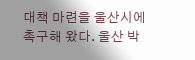대책 마련을 울산시에 촉구해 왔다. 울산 박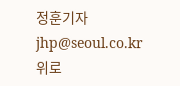정훈기자 jhp@seoul.co.kr
위로